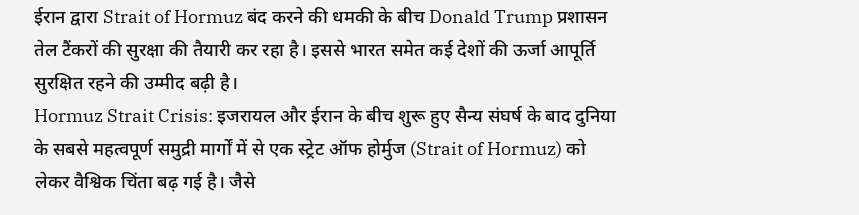ईरान द्वारा Strait of Hormuz बंद करने की धमकी के बीच Donald Trump प्रशासन तेल टैंकरों की सुरक्षा की तैयारी कर रहा है। इससे भारत समेत कई देशों की ऊर्जा आपूर्ति सुरक्षित रहने की उम्मीद बढ़ी है।
Hormuz Strait Crisis: इजरायल और ईरान के बीच शुरू हुए सैन्य संघर्ष के बाद दुनिया के सबसे महत्वपूर्ण समुद्री मार्गों में से एक स्ट्रेट ऑफ होर्मुज (Strait of Hormuz) को लेकर वैश्विक चिंता बढ़ गई है। जैसे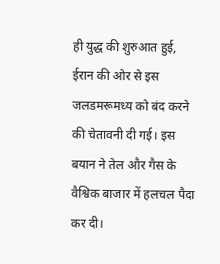ही युद्ध की शुरुआत हुई, ईरान की ओर से इस जलडमरूमध्य को बंद करने की चेतावनी दी गई। इस बयान ने तेल और गैस के वैश्विक बाजार में हलचल पैदा कर दी।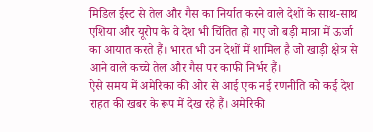मिडिल ईस्ट से तेल और गैस का निर्यात करने वाले देशों के साथ-साथ एशिया और यूरोप के वे देश भी चिंतित हो गए जो बड़ी मात्रा में ऊर्जा का आयात करते हैं। भारत भी उन देशों में शामिल है जो खाड़ी क्षेत्र से आने वाले कच्चे तेल और गैस पर काफी निर्भर हैं।
ऐसे समय में अमेरिका की ओर से आई एक नई रणनीति को कई देश राहत की खबर के रूप में देख रहे हैं। अमेरिकी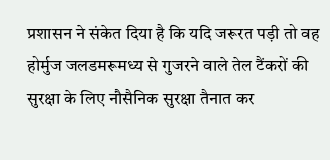प्रशासन ने संकेत दिया है कि यदि जरूरत पड़ी तो वह होर्मुज जलडमरूमध्य से गुजरने वाले तेल टैंकरों की सुरक्षा के लिए नौसैनिक सुरक्षा तैनात कर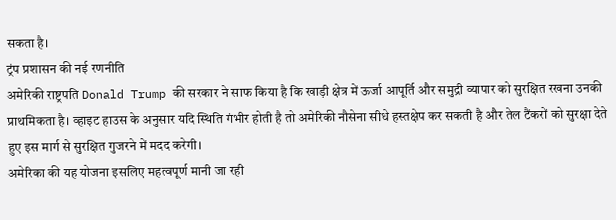सकता है।
ट्रंप प्रशासन की नई रणनीति
अमेरिकी राष्ट्रपति Donald Trump की सरकार ने साफ किया है कि खाड़ी क्षेत्र में ऊर्जा आपूर्ति और समुद्री व्यापार को सुरक्षित रखना उनकी प्राथमिकता है। व्हाइट हाउस के अनुसार यदि स्थिति गंभीर होती है तो अमेरिकी नौसेना सीधे हस्तक्षेप कर सकती है और तेल टैंकरों को सुरक्षा देते हुए इस मार्ग से सुरक्षित गुजरने में मदद करेगी।
अमेरिका की यह योजना इसलिए महत्वपूर्ण मानी जा रही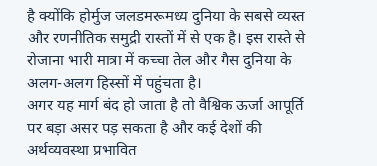है क्योंकि होर्मुज जलडमरूमध्य दुनिया के सबसे व्यस्त और रणनीतिक समुद्री रास्तों में से एक है। इस रास्ते से रोजाना भारी मात्रा में कच्चा तेल और गैस दुनिया के अलग-अलग हिस्सों में पहुंचता है।
अगर यह मार्ग बंद हो जाता है तो वैश्विक ऊर्जा आपूर्ति पर बड़ा असर पड़ सकता है और कई देशों की अर्थव्यवस्था प्रभावित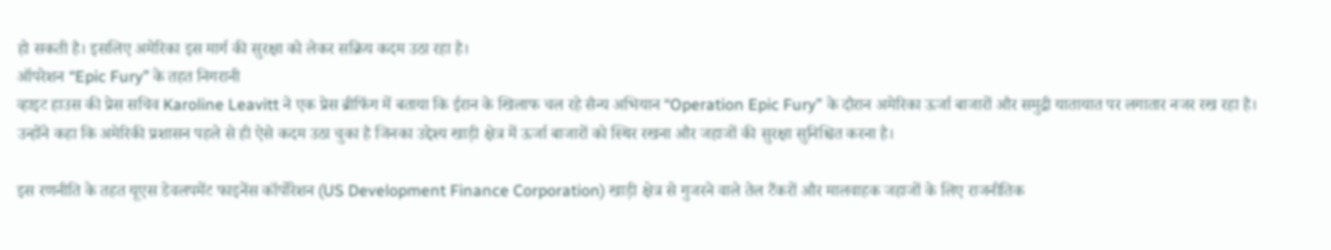हो सकती है। इसलिए अमेरिका इस मार्ग की सुरक्षा को लेकर सक्रिय कदम उठा रहा है।
ऑपरेशन “Epic Fury” के तहत निगरानी
व्हाइट हाउस की प्रेस सचिव Karoline Leavitt ने एक प्रेस ब्रीफिंग में बताया कि ईरान के खिलाफ चल रहे सैन्य अभियान “Operation Epic Fury” के दौरान अमेरिका ऊर्जा बाजारों और समुद्री यातायात पर लगातार नजर रख रहा है।
उन्होंने कहा कि अमेरिकी प्रशासन पहले से ही ऐसे कदम उठा चुका है जिनका उद्देश्य खाड़ी क्षेत्र में ऊर्जा बाजारों को स्थिर रखना और जहाजों की सुरक्षा सुनिश्चित करना है।

इस रणनीति के तहत यूएस डेवलपमेंट फाइनेंस कॉर्पोरेशन (US Development Finance Corporation) खाड़ी क्षेत्र से गुजरने वाले तेल टैंकरों और मालवाहक जहाजों के लिए राजनीतिक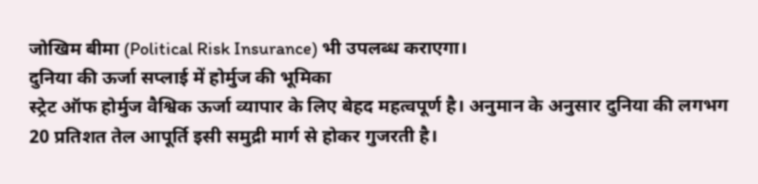जोखिम बीमा (Political Risk Insurance) भी उपलब्ध कराएगा।
दुनिया की ऊर्जा सप्लाई में होर्मुज की भूमिका
स्ट्रेट ऑफ होर्मुज वैश्विक ऊर्जा व्यापार के लिए बेहद महत्वपूर्ण है। अनुमान के अनुसार दुनिया की लगभग 20 प्रतिशत तेल आपूर्ति इसी समुद्री मार्ग से होकर गुजरती है।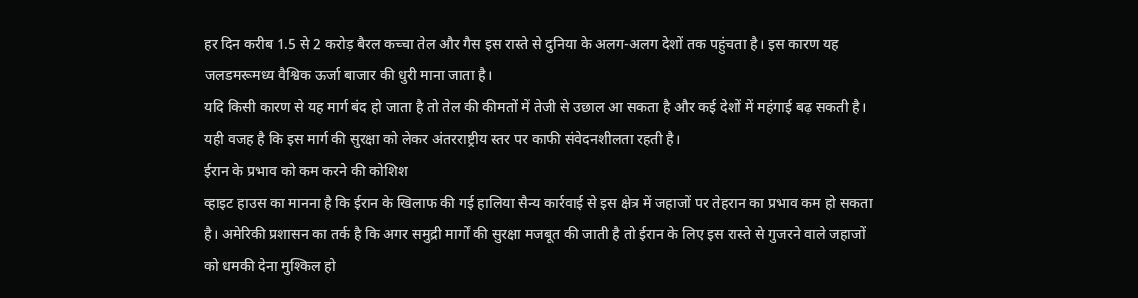हर दिन करीब 1.5 से 2 करोड़ बैरल कच्चा तेल और गैस इस रास्ते से दुनिया के अलग-अलग देशों तक पहुंचता है। इस कारण यह जलडमरूमध्य वैश्विक ऊर्जा बाजार की धुरी माना जाता है।
यदि किसी कारण से यह मार्ग बंद हो जाता है तो तेल की कीमतों में तेजी से उछाल आ सकता है और कई देशों में महंगाई बढ़ सकती है। यही वजह है कि इस मार्ग की सुरक्षा को लेकर अंतरराष्ट्रीय स्तर पर काफी संवेदनशीलता रहती है।
ईरान के प्रभाव को कम करने की कोशिश
व्हाइट हाउस का मानना है कि ईरान के खिलाफ की गई हालिया सैन्य कार्रवाई से इस क्षेत्र में जहाजों पर तेहरान का प्रभाव कम हो सकता है। अमेरिकी प्रशासन का तर्क है कि अगर समुद्री मार्गों की सुरक्षा मजबूत की जाती है तो ईरान के लिए इस रास्ते से गुजरने वाले जहाजों को धमकी देना मुश्किल हो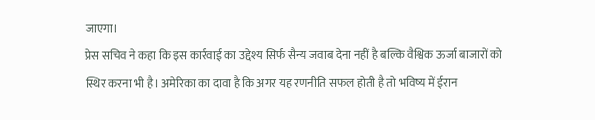जाएगा।
प्रेस सचिव ने कहा कि इस कार्रवाई का उद्देश्य सिर्फ सैन्य जवाब देना नहीं है बल्कि वैश्विक ऊर्जा बाजारों को स्थिर करना भी है। अमेरिका का दावा है कि अगर यह रणनीति सफल होती है तो भविष्य में ईरान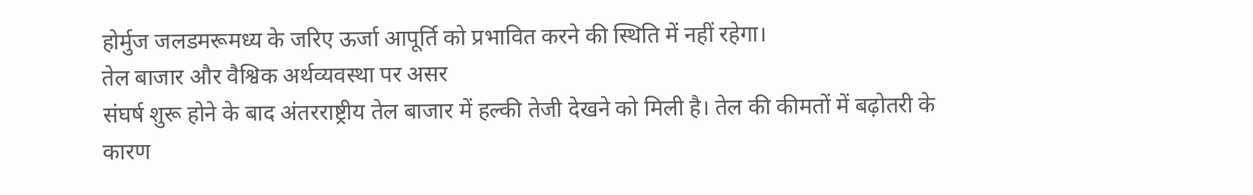होर्मुज जलडमरूमध्य के जरिए ऊर्जा आपूर्ति को प्रभावित करने की स्थिति में नहीं रहेगा।
तेल बाजार और वैश्विक अर्थव्यवस्था पर असर
संघर्ष शुरू होने के बाद अंतरराष्ट्रीय तेल बाजार में हल्की तेजी देखने को मिली है। तेल की कीमतों में बढ़ोतरी के कारण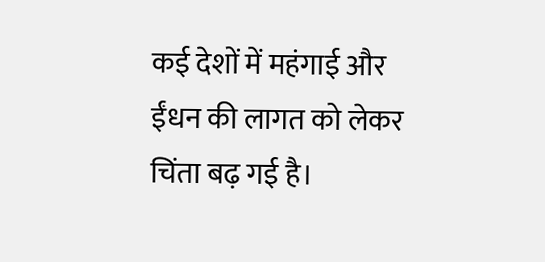कई देशों में महंगाई और ईंधन की लागत को लेकर चिंता बढ़ गई है।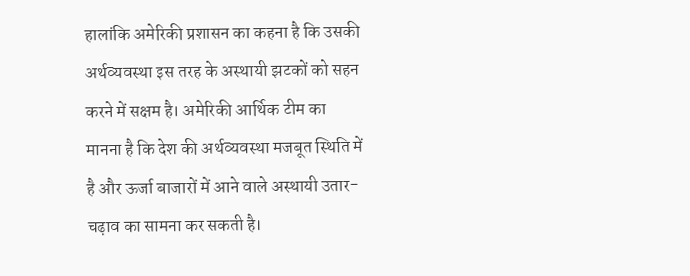हालांकि अमेरिकी प्रशासन का कहना है कि उसकी अर्थव्यवस्था इस तरह के अस्थायी झटकों को सहन करने में सक्षम है। अमेरिकी आर्थिक टीम का मानना है कि देश की अर्थव्यवस्था मजबूत स्थिति में है और ऊर्जा बाजारों में आने वाले अस्थायी उतार-चढ़ाव का सामना कर सकती है।